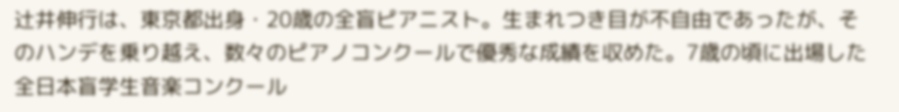辻井伸行は、東京都出身・20歳の全盲ピアニスト。生まれつき目が不自由であったが、そのハンデを乗り越え、数々のピアノコンクールで優秀な成績を収めた。7歳の頃に出場した全日本盲学生音楽コンクール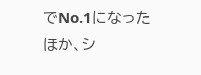でNo.1になったほか、シ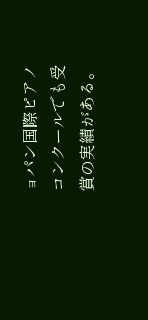ョパン国際ピアノコンクールでも受賞の実績がある。